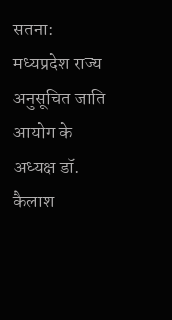सतना: मध्यप्रदेश राज्य अनुसूचित जाति आयोग के अध्यक्ष डॉ. कैलाश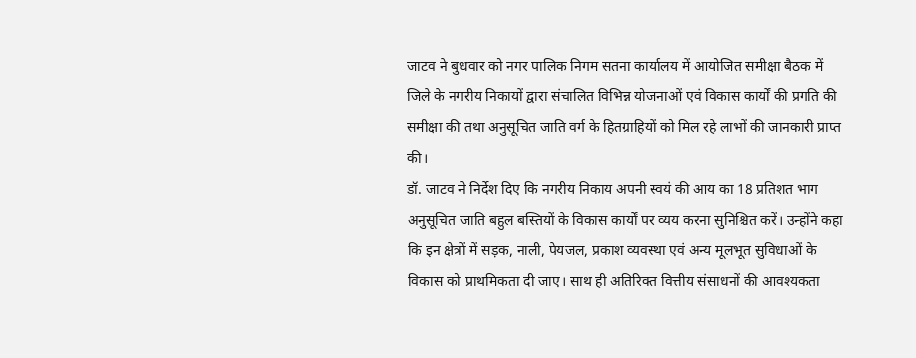जाटव ने बुधवार को नगर पालिक निगम सतना कार्यालय में आयोजित समीक्षा बैठक में जिले के नगरीय निकायों द्वारा संचालित विभिन्न योजनाओं एवं विकास कार्यों की प्रगति की समीक्षा की तथा अनुसूचित जाति वर्ग के हितग्राहियों को मिल रहे लाभों की जानकारी प्राप्त की।
डॉ. जाटव ने निर्देश दिए कि नगरीय निकाय अपनी स्वयं की आय का 18 प्रतिशत भाग अनुसूचित जाति बहुल बस्तियों के विकास कार्यों पर व्यय करना सुनिश्चित करें। उन्होंने कहा कि इन क्षेत्रों में सड़क, नाली, पेयजल, प्रकाश व्यवस्था एवं अन्य मूलभूत सुविधाओं के विकास को प्राथमिकता दी जाए। साथ ही अतिरिक्त वित्तीय संसाधनों की आवश्यकता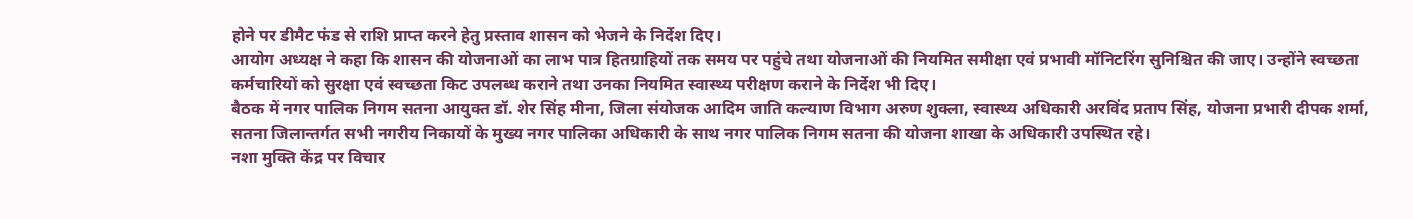होने पर डीमैट फंड से राशि प्राप्त करने हेतु प्रस्ताव शासन को भेजने के निर्देश दिए।
आयोग अध्यक्ष ने कहा कि शासन की योजनाओं का लाभ पात्र हितग्राहियों तक समय पर पहुंचे तथा योजनाओं की नियमित समीक्षा एवं प्रभावी मॉनिटरिंग सुनिश्चित की जाए। उन्होंने स्वच्छता कर्मचारियों को सुरक्षा एवं स्वच्छता किट उपलब्ध कराने तथा उनका नियमित स्वास्थ्य परीक्षण कराने के निर्देश भी दिए।
बैठक में नगर पालिक निगम सतना आयुक्त डॉ. शेर सिंह मीना, जिला संयोजक आदिम जाति कल्याण विभाग अरुण शुक्ला, स्वास्थ्य अधिकारी अरविंद प्रताप सिंह, योजना प्रभारी दीपक शर्मा, सतना जिलान्तर्गत सभी नगरीय निकायों के मुख्य नगर पालिका अधिकारी के साथ नगर पालिक निगम सतना की योजना शाखा के अधिकारी उपस्थित रहे।
नशा मुक्ति केंद्र पर विचार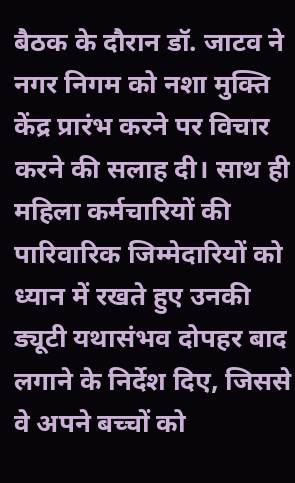बैठक के दौरान डॉ. जाटव ने नगर निगम को नशा मुक्ति केंद्र प्रारंभ करने पर विचार करने की सलाह दी। साथ ही महिला कर्मचारियों की पारिवारिक जिम्मेदारियों को ध्यान में रखते हुए उनकी ड्यूटी यथासंभव दोपहर बाद लगाने के निर्देश दिए, जिससे वे अपने बच्चों को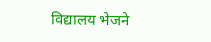विद्यालय भेजने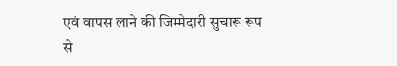एवं वापस लाने की जिम्मेदारी सुचारू रूप से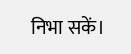निभा सकें।